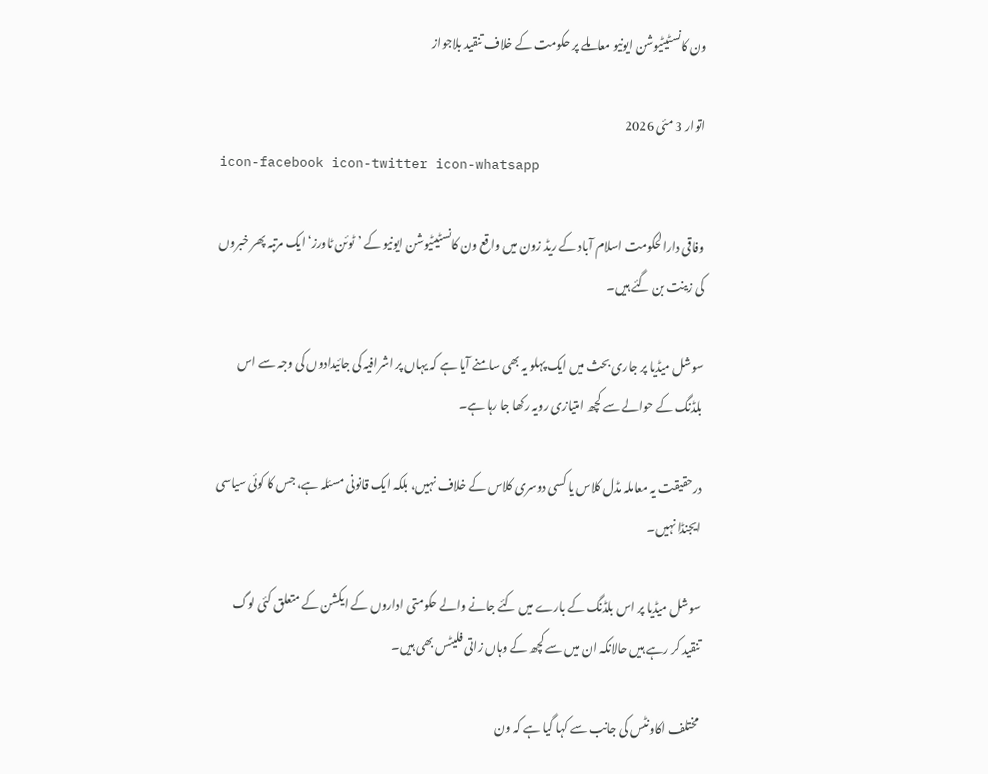ون کانسٹیٹیوشن ایونیو معاملے پر حکومت کے خلاف تنقید بلاجواز

اتوار 3 مئی 2026
icon-facebook icon-twitter icon-whatsapp

وفاقی دارالحکومت اسلام آباد کے ریڈ زون میں واقع ون کانسٹیٹیوشن ایونیو کے ’ٹوئن ٹاورز‘ ایک مرتبہ پھر خبروں کی زینت بن گئے ہیں۔

سوشل میڈیا پر جاری بحث میں ایک پہلو یہ بھی سامنے آیا ہے کہ یہاں پر اشرافیہ کی جائیدادوں کی وجہ سے اس بلڈنگ کے حوالے سے کچھ امتیازی رویہ رکھا جا رہا ہے۔

درحقیقت یہ معاملہ مڈل کلاس یا کسی دوسری کلاس کے خلاف نہیں، بلکہ ایک قانونی مسئلہ ہے، جس کا کوئی سیاسی ایجنڈا نہیں۔

سوشل میڈیا پر اس بلڈنگ کے بارے میں کئے جانے والے حکومتی اداروں کے ایکشن کے متعلق کئی لوگ تنقید کر رہے ہیں حالانکہ ان میں سے کچھ کے وہاں زاتی فلیٹس بھی ہیں۔

مختلف اکاونٹس کی جانب سے کہا گیا ہے کہ ون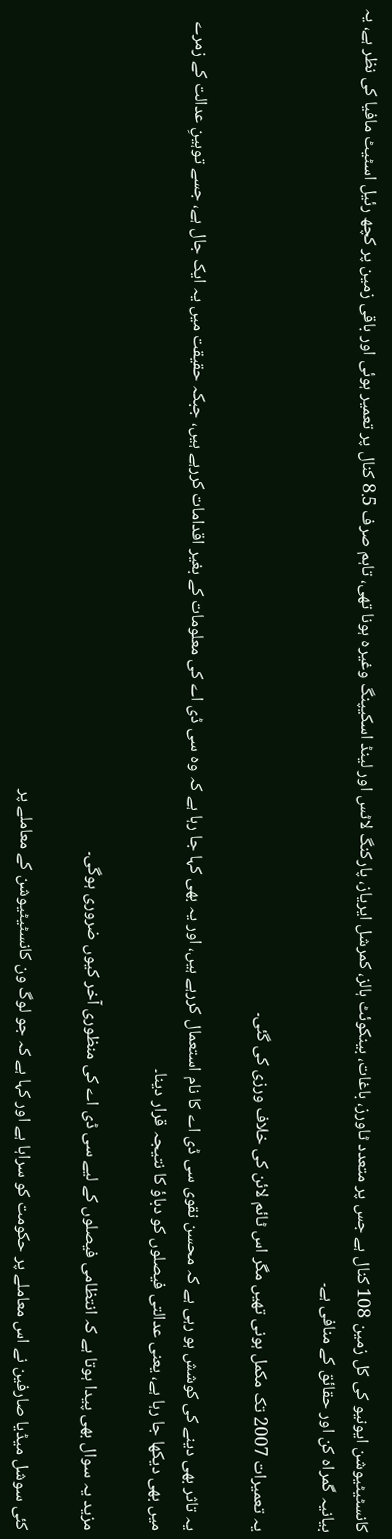کانسٹیٹیوشن ایونیو کی کل زمین 108 کنال ہے جس پر متعدد ٹاورز، باغات، بینکوئٹ ہالز، کمرشل ایریاز، پارکنگ لاٹس اور لینڈ اسکیپنگ وغیرہ ہونا تھی، تاہم صرف 8.5 کنال پر تعمیر ہوئی اور باقی زمین پر کچھ رئیل اسٹیٹ مافیا کی نظر ہے، یہ بیانیہ گمراہ کن اور حقائق کے منافی ہے۔

یہ تعمیرات 2007 تک مکمل ہونی تھیں مگر اس ٹائم لائن کی خلاف ورزی کی گئی۔

یہ تاثر بھی دینے کی کوشش ہو رہی ہے کہ محسن نقوی سی ڈی اے کا نام استعمال کررہے ہیں، اور یہ بھی کہا جا رہا ہے کہ وہ سی ڈی اے کی معلومات کے بغیر اقدامات کررہے ہیں، جبکہ حقیقت میں یہ ایک جال ہے، جسے توہینِ عدالت کے زمرے میں بھی دیکھا جا رہا ہے، یعنی عدالتی فیصلوں کو دباؤ کا نتیجہ قرار دینا۔

مزید یہ سوال بھی پیدا ہوتا ہے کہ انتظامی فیصلوں کے لیے سی ڈی اے کی منظوری آخر کیوں ضروری ہوگی۔

کئی سوشل میڈیا صارفین نے اس معاملے پر حکومت کو سراہا ہے اور کہا ہے کہ جو لوگ ون کانسٹیٹیوشن کے معاملے پر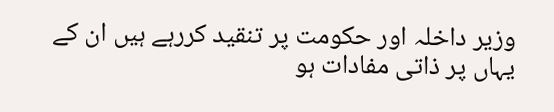وزیر داخلہ اور حکومت پر تنقید کررہے ہیں ان کے یہاں پر ذاتی مفادات ہو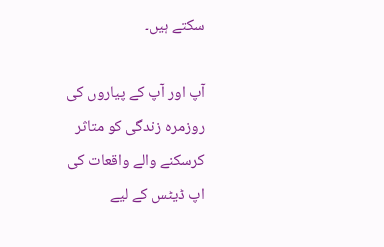سکتے ہیں۔

آپ اور آپ کے پیاروں کی روزمرہ زندگی کو متاثر کرسکنے والے واقعات کی اپ ڈیٹس کے لیے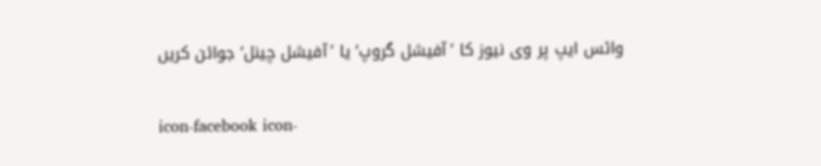واٹس ایپ پر وی نیوز کا ’آفیشل گروپ‘ یا ’آفیشل چینل‘ جوائن کریں

icon-facebook icon-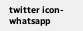twitter icon-whatsapp